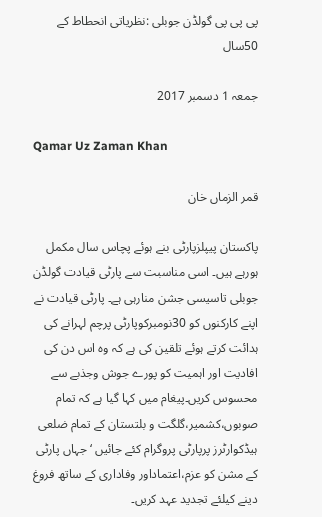پی پی پی گولڈن جوبلی :نظریاتی انحطاط کے 50سال

جمعہ 1 دسمبر 2017

Qamar Uz Zaman Khan

قمر الزماں خان

پاکستان پیپلزپارٹی بنے ہوئے پچاس سال مکمل ہورہے ہیں۔ اسی مناسبت سے پارٹی قیادت گولڈن جوبلی تاسیسی جشن منارہی ہے۔ پارٹی قیادت نے اپنے کارکنوں کو 30نومبرکوپارٹی پرچم لہرانے کی ہدائت کرتے ہوئے تلقین کی ہے کہ وہ اس دن کی افادیت اور اہمیت کو پورے جوش وجذبے سے محسوس کریں۔پیغام میں کہا گیا ہے کہ تمام صوبوں،کشمیر،گلگت و بلتستان کے تمام ضلعی ہیڈکوارٹرز پرپارٹی پروگرام کئے جائیں ‘جہاں پارٹی کے مشن کو عزم،اعتماداور وفاداری کے ساتھ فروغ دینے کیلئے تجدید عہد کریں۔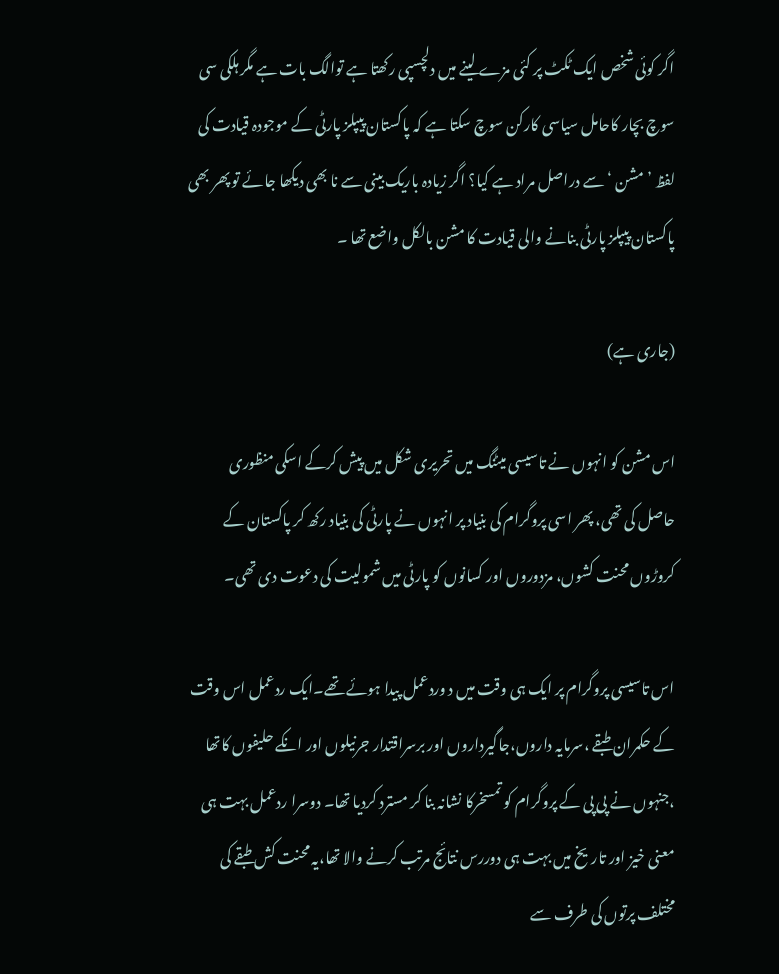اگر کوئی شخص ایک ٹکٹ پر کئی مزے لینے میں دلچسپی رکھتا ہے توالگ بات ہے مگر ہلکی سی سوچ بچار کاحامل سیاسی کارکن سوچ سکتا ہے کہ پاکستان پیپلز پارٹی کے موجودہ قیادت کی لفظ ’مشن ‘ سے دراصل مراد ہے کیا؟ اگر زیادہ باریک بینی سے نا بھی دیکھا جائے تو پھر بھی پاکستان پیپلز پارٹی بنانے والی قیادت کا مشن بالکل واضع تھا ۔

(جاری ہے)

اس مشن کو انہوں نے تاسیسی میٹنگ میں تحریری شکل میں پیش کرکے اسکی منظوری حاصل کی تھی، پھر اسی پروگرام کی بنیاد پر انہوں نے پارٹی کی بنیاد رکھ کر پاکستان کے کروڑوں محنت کشوں، مزدوروں اور کسانوں کو پارٹی میں شمولیت کی دعوت دی تھی۔

اس تاسیسی پروگرام پر ایک ہی وقت میں د وردعمل پیدا ہوئے تھے۔ایک ردعمل اس وقت کے حکمران طبقے ،سرمایہ داروں،جاگیرداروں اور برسراقتدار جرنیلوں اور انکے حلیفوں کاتھا ،جنہوں نے پی پی کے پروگرام کو تمسخرکا نشانہ بنا کر مسترد کردیا تھا۔ دوسرا ردعمل بہت ہی معنی خیز اور تاریخ میں بہت ہی دوررس نتائج مرتب کرنے والا تھا،یہ محنت کش طبقے کی مختلف پرتوں کی طرف سے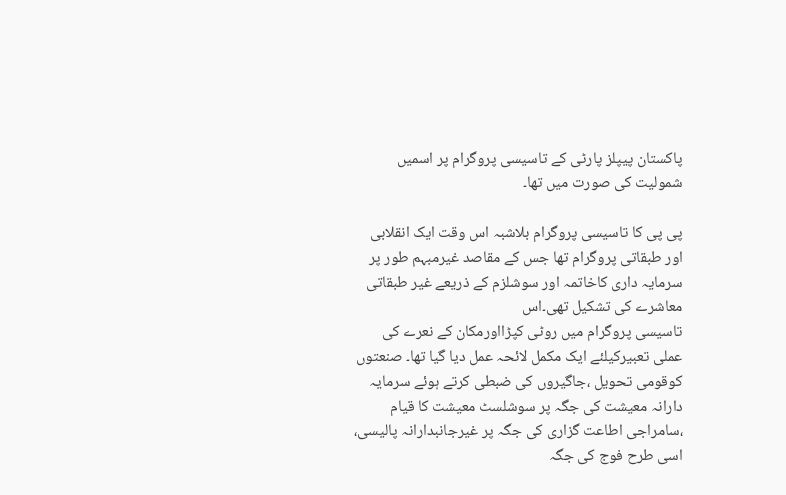پاکستان پیپلز پارٹی کے تاسیسی پروگرام پر اسمیں شمولیت کی صورت میں تھا۔

پی پی کا تاسیسی پروگرام بلاشبہ اس وقت ایک انقلابی اور طبقاتی پروگرام تھا جس کے مقاصد غیرمبہم طور پر سرمایہ داری کاخاتمہ اور سوشلزم کے ذریعے غیر طبقاتی معاشرے کی تشکیل تھی۔اس
تاسیسی پروگرام میں روٹی کپڑااورمکان کے نعرے کی عملی تعبیرکیلئے ایک مکمل لائحہ عمل دیا گیا تھا۔ صنعتوں کوقومی تحویل ،جاگیروں کی ضبطی کرتے ہوئے سرمایہ دارانہ معیشت کی جگہ پر سوشلسٹ معیشت کا قیام ،سامراجی اطاعت گزاری کی جگہ پر غیرجانبدارانہ پالیسی، اسی طرح فوج کی جگہ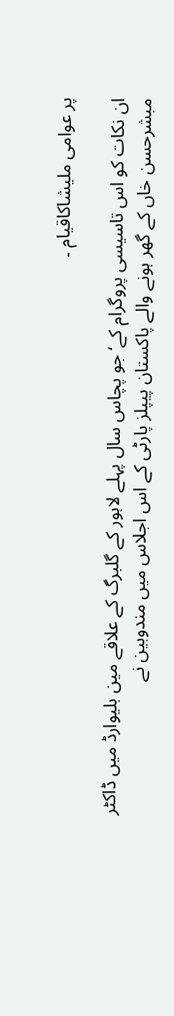پر عوامی ملیشاکاقیام ۔

ان نکات کو اس تاسیسی پروگرام کے‘ جو پچاس سال پہلے لاہور کے گلبرگ کے علاقے مین بلیوارڈ میں ڈاکٹر مبشرحسن خاں کے گھر ہونے والے پاکستان پیپلز پارٹی کے اس اجلاس میں مندوبین نے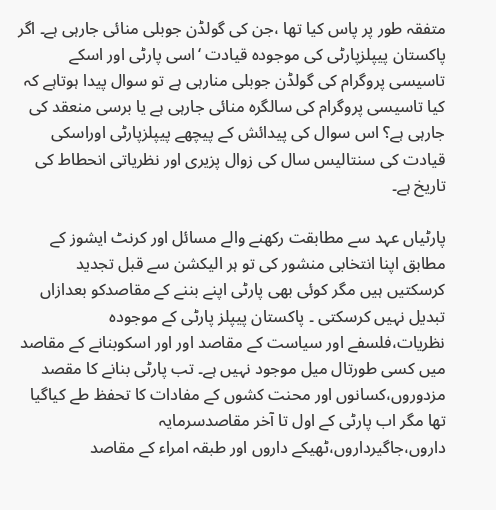متفقہ طور پر پاس کیا تھا ،جن کی گولڈن جوبلی منائی جارہی ہے۔ اگر پاکستان پیپلزپارٹی کی موجودہ قیادت ‘اسی پارٹی اور اسکے تاسیسی پروگرام کی گولڈن جوبلی منارہی ہے تو سوال پیدا ہوتاہے کہ کیا تاسیسی پروگرام کی سالگرہ منائی جارہی ہے یا برسی منعقد کی جارہی ہے؟ اس سوال کی پیدائش کے پیچھے پیپلزپارٹی اوراسکی قیادت کی سنتالیس سال کی زوال پزیری اور نظریاتی انحطاط کی تاریخ ہے۔

پارٹیاں عہد سے مطابقت رکھنے والے مسائل اور کرنٹ ایشوز کے مطابق اپنا انتخابی منشور کی تو ہر الیکشن سے قبل تجدید کرسکتیں ہیں مگر کوئی بھی پارٹی اپنے بننے کے مقاصدکو بعدازاں تبدیل نہیں کرسکتی ۔ پاکستان پیپلز پارٹی کے موجودہ نظریات،فلسفے اور سیاست کے مقاصد اور اور اسکوبنانے کے مقاصد میں کسی طورتال میل موجود نہیں ہے۔ تب پارٹی بنانے کا مقصد مزدوروں،کسانوں اور محنت کشوں کے مفادات کا تحفظ طے کیاگیا تھا مگر اب پارٹی کے اول تا آخر مقاصدسرمایہ داروں،جاگیرداروں،ٹھیکے داروں اور طبقہ امراء کے مقاصد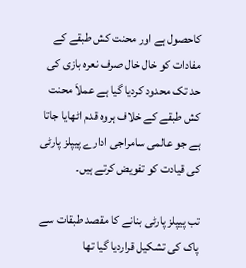کاحصول ہے اور محنت کش طبقے کے مفادات کو خال خال صرف نعرہ بازی کی حد تک محدود کردیا گیا ہے عملاَ محنت کش طبقے کے خلاف ہروہ قدم اٹھایا جاتا ہے جو عالمی سامراجی ادارے پیپلز پارٹی کی قیادت کو تفویض کرتے ہیں۔

تب پیپلز پارٹی بنانے کا مقصد طبقات سے پاک کی تشکیل قراردیا گیا تھا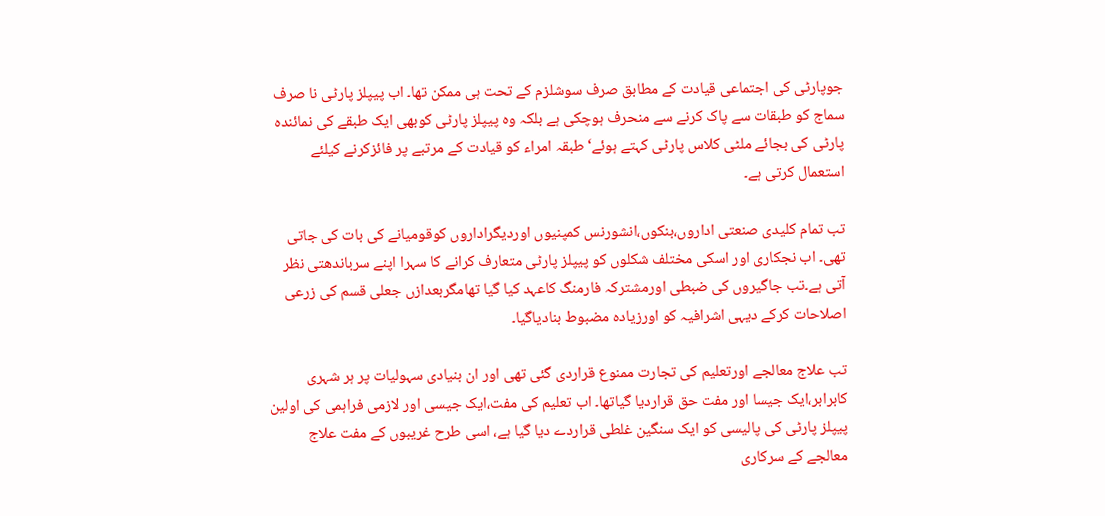جوپارٹی کی اجتماعی قیادت کے مطابق صرف سوشلزم کے تحت ہی ممکن تھا۔ اب پیپلز پارٹی نا صرف سماج کو طبقات سے پاک کرنے سے منحرف ہوچکی ہے بلکہ وہ پیپلز پارٹی کوبھی ایک طبقے کی نمائندہ پارٹی کی بجائے ملٹی کلاس پارٹی کہتے ہوئے‘ طبقہ امراء کو قیادت کے مرتبے پر فائزکرنے کیلئے استعمال کرتی ہے۔

تب تمام کلیدی صنعتی اداروں،بنکوں،انشورنس کمپنیوں اوردیگراداروں کوقومیانے کی بات کی جاتی تھی۔ اب نجکاری اور اسکی مختلف شکلوں کو پیپلز پارٹی متعارف کرانے کا سہرا اپنے سرباندھتی نظر آتی ہے۔تب جاگیروں کی ضبطی اورمشترکہ فارمنگ کاعہد کیا گیا تھامگربعدازں جعلی قسم کی زرعی اصلاحات کرکے دیہی اشرافیہ کو اورزیادہ مضبوط بنادیاگیا۔

تب علاج معالجے اورتعلیم کی تجارت ممنوع قراردی گئی تھی اور ان بنیادی سہولیات پر ہر شہری کابرابر،ایک جیسا اور مفت حق قراردیا گیاتھا۔ اب تعلیم کی مفت،ایک جیسی اور لازمی فراہمی کی اولین پیپلز پارٹی کی پالیسی کو ایک سنگین غلطی قراردے دیا گیا ہے، اسی طرح غریبوں کے مفت علاج معالجے کے سرکاری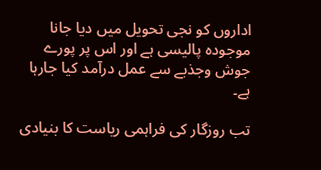اداروں کو نجی تحویل میں دیا جانا موجودہ پالیسی ہے اور اس پر پورے جوش وجذبے سے عمل درآمد کیا جارہا ہے۔

تب روزگار کی فراہمی ریاست کا بنیادی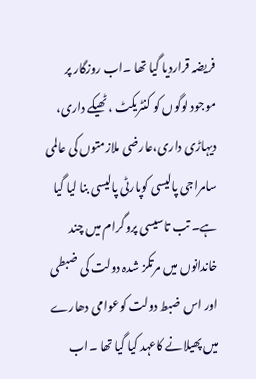فریضہ قراردیا گیا تھا ۔اب روزگار پر موجود لوگوں کو کنٹریکٹ ، ٹھیکے داری، دیہاڑی داری،عارضی ملازمتوں کی عالمی سامراجی پالیسی کوپارٹی پالیسی بنا لیا گیا ہے۔ تب تاسیسی پروگرام میں چند خاندانوں میں مرتکز شدہ دولت کی ضبطی اور اس ضبط دولت کوعوامی دھارے میں پھیلانے کاعہد کیا گیا تھا ۔اب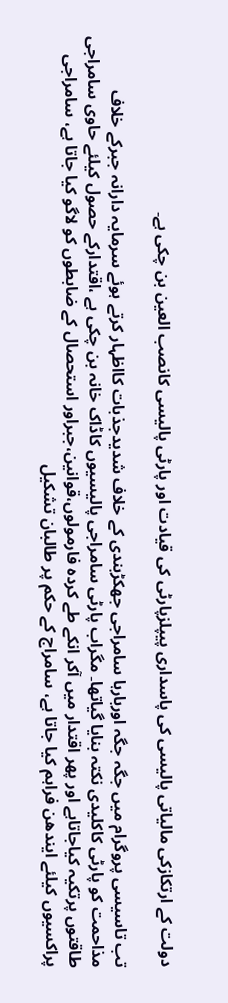دولت کے ارتکازکی مالیاتی پالیسی کی پاسداری پیپلزپارٹی کی قیادت اور پارٹی پالیسی کانصب العین بن چکی ہے۔

تب تاسیسی پروگرام میں جگہ جگہ اوربارہا سامراجی جھکڑبندی کے خلاف شدیدجذبات کااظہار کرتے ہوئے سرمایہ دارانہ جبرکے خلاف مذاحمت کو پارٹی کاکلیدی نکتہ بنایا گیاتھا۔ مگراب پارٹی سامراجی پالیسیوں کاڈاک خانہ بن چکی ہے ،اقتدارکے حصول کیلئے حاوی سامراجی طاقتوں پرتکیہ کیاجاتاہے اور پھر اقتدار میں آکر انکے طے کردہ فارمولوں،قوانین،جبراور استحصال کے ضابطوں کو لاگو کیا جاتا ہے، سامراجی پراکسیوں کیلئے ایندھن فراہم کیا جاتا ہے، سامراج کے حکم پر طالبان تشکیل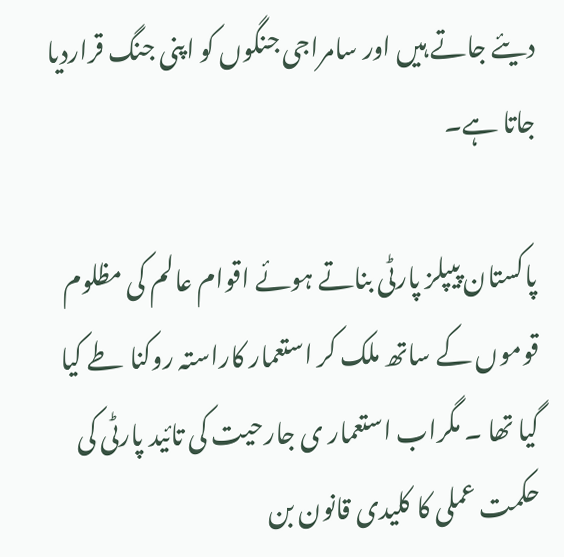دیئے جاتے ہیں اور سامراجی جنگوں کو اپنی جنگ قراردیا جاتا ہے۔

پاکستان پیپلز پارٹی بناتے ہوئے اقوام عالم کی مظلوم قوموں کے ساتھ ملک کر استعمار کاراستہ روکنا طے کیا گیا تھا ۔ مگراب استعمار ی جارحیت کی تائید پارٹی کی حکمت عملی کا کلیدی قانون بن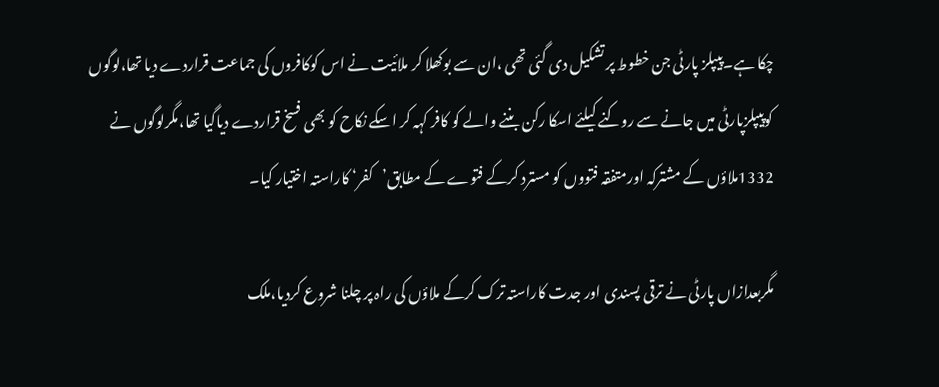چکا ہے۔پیپلز پارٹی جن خطوط پر تشکیل دی گئی تھی ،ان سے بوکھلا کر ملائیت نے اس کوکافروں کی جماعت قراردے دیا تھا،لوگوں کوپیپلزپارٹی میں جانے سے روکنے کیلئے اسکا رکن بننے والے کو کافر کہہ کر اسکے نکاح کو بھی فسخ قراردے دیاگیا تھا،مگرلوگوں نے 1332ملاؤں کے مشترکہ اورمتفقہ فتووں کو مسترد کرکے فتوے کے مطابق’کفر‘ کاراستہ اختیار کیا۔

مگربعدازاں پارٹی نے ترقی پسندی اور جدت کاراستہ ترک کرکے ملاؤں کی راہ پر چلنا شروع کردیا،ملک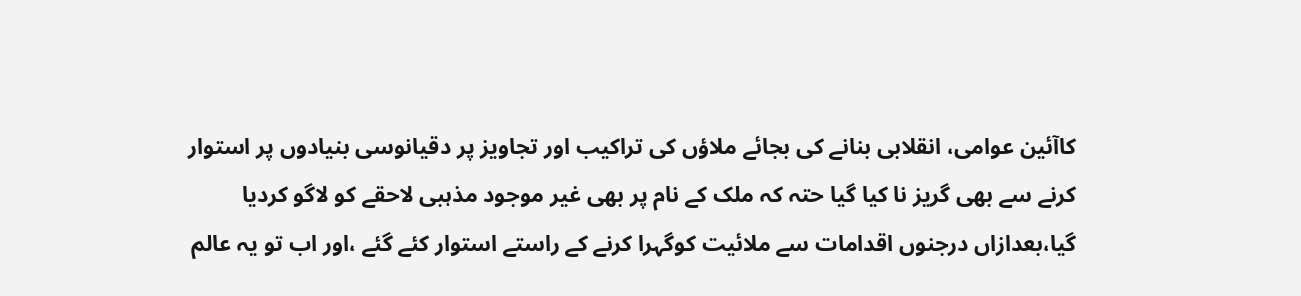کاآئین عوامی، انقلابی بنانے کی بجائے ملاؤں کی تراکیب اور تجاویز پر دقیانوسی بنیادوں پر استوار کرنے سے بھی گریز نا کیا گیا حتہ کہ ملک کے نام پر بھی غیر موجود مذہبی لاحقے کو لاگو کردیا گیا،بعدازاں درجنوں اقدامات سے ملائیت کوگہرا کرنے کے راستے استوار کئے گئے ،اور اب تو یہ عالم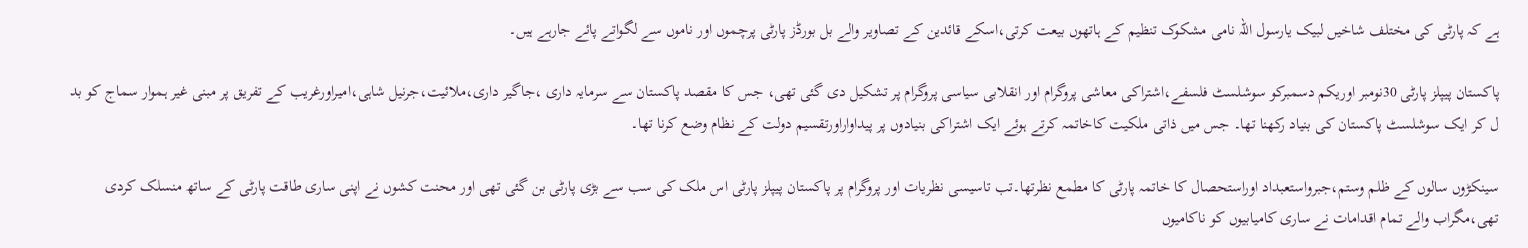ہے کہ پارٹی کی مختلف شاخیں لبیک یارسول اللہ نامی مشکوک تنظیم کے ہاتھوں بیعت کرتی،اسکے قائدین کے تصاویر والے بل بورڈز پارٹی پرچموں اور ناموں سے لگواتے پائے جارہے ہیں۔

پاکستان پیپلز پارٹی 30نومبر اوریکم دسمبرکو سوشلسٹ فلسفے،اشتراکی معاشی پروگرام اور انقلابی سیاسی پروگرام پر تشکیل دی گئی تھی، جس کا مقصد پاکستان سے سرمایہ داری ،جاگیر داری،ملائیت،جرنیل شاہی،امیراورغریب کے تفریق پر مبنی غیر ہموار سماج کو بد ل کر ایک سوشلسٹ پاکستان کی بنیاد رکھنا تھا۔ جس میں ذاتی ملکیت کاخاتمہ کرتے ہوئے ایک اشتراکی بنیادوں پر پیداواراورتقسیم دولت کے نظام وضع کرنا تھا۔

سینکڑوں سالوں کے ظلم وستم،جبرواستعبداد اوراستحصال کا خاتمہ پارٹی کا مطمع نظرتھا۔تب تاسیسی نظریات اور پروگرام پر پاکستان پیپلز پارٹی اس ملک کی سب سے بڑی پارٹی بن گئی تھی اور محنت کشوں نے اپنی ساری طاقت پارٹی کے ساتھ منسلک کردی تھی،مگراب والے تمام اقدامات نے ساری کامیابیوں کو ناکامیوں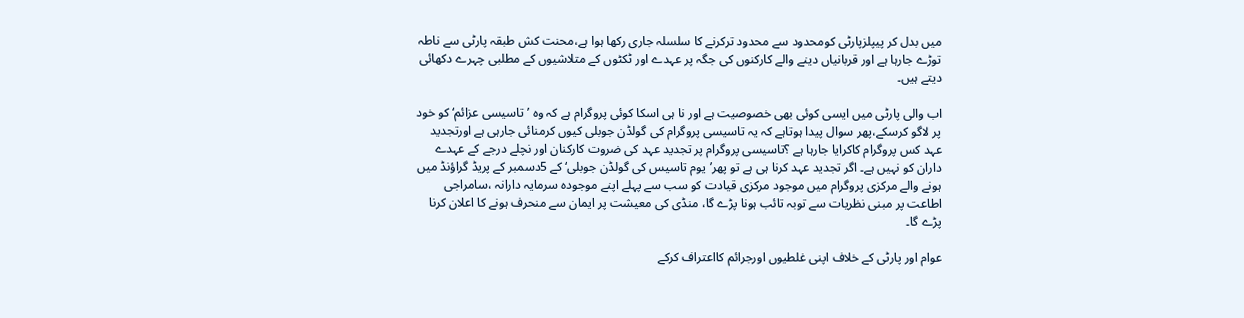میں بدل کر پیپلزپارٹی کومحدود سے محدود ترکرنے کا سلسلہ جاری رکھا ہوا ہے،محنت کش طبقہ پارٹی سے ناطہ توڑے جارہا ہے اور قربانیاں دینے والے کارکنوں کی جگہ پر عہدے اور ٹکٹوں کے متلاشیوں کے مطلبی چہرے دکھائی دیتے ہیں۔

اب والی پارٹی میں ایسی کوئی بھی خصوصیت ہے اور نا ہی اسکا کوئی پروگرام ہے کہ وہ ’تاسیسی عزائم‘ کو خود پر لاگو کرسکے،پھر سوال پیدا ہوتاہے کہ یہ تاسیسی پروگرام کی گولڈن جوبلی کیوں کرمنائی جارہی ہے اورتجدید عہد کس پروگرام کاکرایا جارہا ہے ؟تاسیسی پروگرام پر تجدید عہد کی ضروت کارکنان اور نچلے درجے کے عہدے داران کو نہیں ہے۔ اگر تجدید عہد کرنا ہی ہے تو پھر’یوم تاسیس کی گولڈن جوبلی‘ کے 5دسمبر کے پریڈ گراؤنڈ میں ہونے والے مرکزی پروگرام میں موجود مرکزی قیادت کو سب سے پہلے اپنے موجودہ سرمایہ دارانہ ،سامراجی اطاعت پر مبنی نظریات سے توبہ تائب ہونا پڑے گا، منڈی کی معیشت پر ایمان سے منحرف ہونے کا اعلان کرنا پڑے گا۔

عوام اور پارٹی کے خلاف اپنی غلطیوں اورجرائم کااعتراف کرکے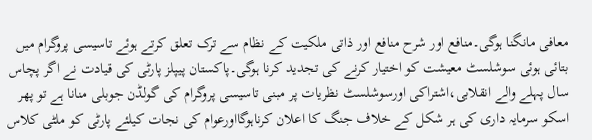معافی مانگنا ہوگی۔منافع اور شرح منافع اور ذاتی ملکیت کے نظام سے ترک تعلق کرتے ہوئے تاسیسی پروگرام میں بتائی ہوئی سوشلسٹ معیشت کو اختیار کرنے کی تجدید کرنا ہوگی۔پاکستان پیپلز پارٹی کی قیادت نے اگر پچاس سال پہلے والے انقلابی،اشتراکی اورسوشلسٹ نظریات پر مبنی تاسیسی پروگرام کی گولڈن جوبلی منانا ہے تو پھر اسکو سرمایہ داری کی ہر شکل کے خلاف جنگ کا اعلان کرناہوگااورعوام کی نجات کیلئے پارٹی کو ملٹی کلاس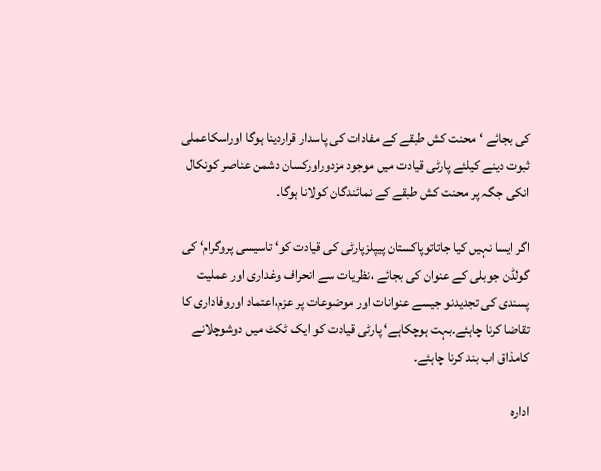کی بجائے ‘محنت کش طبقے کے مفادات کی پاسدار قراردینا ہوگا اوراسکاعملی ثبوت دینے کیلئے پارٹی قیادت میں موجود مزدوراورکسان دشمن عناصر کونکال انکی جگہ پر محنت کش طبقے کے نمائندگان کولانا ہوگا۔

اگر ایسا نہیں کیا جاتاتوپاکستان پیپلزپارٹی کی قیادت کو‘ تاسیسی پروگرام‘ کی گولڈن جوبلی کے عنوان کی بجائے ،نظریات سے انحراف وغداری اور عملیت پسندی کی تجدیدنو جیسے عنوانات اور موضوعات پر عزم،اعتماد اوروفاداری کا تقاضا کرنا چاہئے۔بہت ہوچکاہے‘ پارٹی قیادت کو ایک ٹکٹ میں دوشوچلانے کامذاق اب بند کرنا چاہئے۔

ادارہ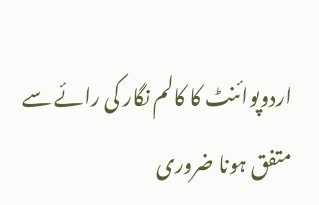اردوپوائنٹ کا کالم نگار کی رائے سے متفق ہونا ضروری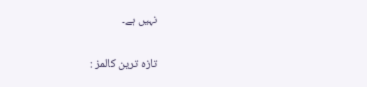نہیں ہے۔

تازہ ترین کالمز :